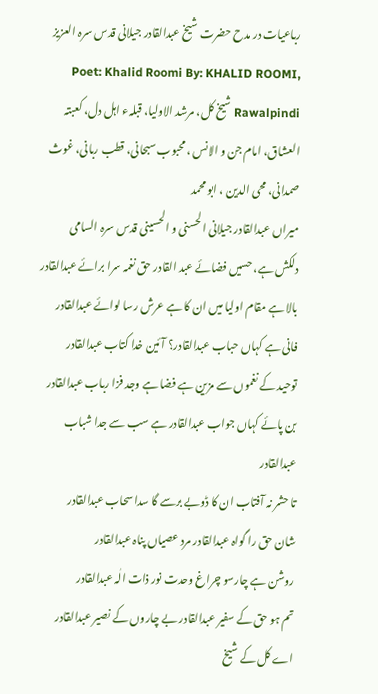رباعیات در مدح حضرت شیخ عبدالقادر جیلانی قدس سرہ العزیز
Poet: Khalid Roomi By: KHALID ROOMI, Rawalpindi شیخ کل، مرشد الاولیا، قبلہء اہل دل، کعبتہ العشاق، امام جن و الانس ، محبوب سبحانی، قطب ربانی، غوث صمدانی، محی الدین ، ابو محمد
میراں عبدالقادر جیلانی الحسنی و الحسینی قدس سرہ السامی
دلکش ہے، حسیں فضائے عبد القادر حق نغمہ سرا برائے عبدالقادر
بالا ہے مقام اولیا میں ان کا ہے عرش رسا لوائے عبدالقادر
فانی ہے کہاں حباب عبدالقادر؟ آئین خدا کتاب عبدالقادر
توحید کے نغموں سے مزین ہے فضا ہے وجد فزا رباب عبدالقادر
بن پائے کہاں جواب عبدالقادر ہے سب سے جدا شباب عبدالقادر
تا حشر نہ آفتاب ان کا ڈوبے برسے گا سدا سحاب عبدالقادر
شان حق را گواہ عبدالقادر مرد عصیاں پناہ عبدالقادر
روشن ہے چارسو چراغ وحدت نور ذات الٰہ عبدالقادر
تم ہو حق کے سفیر عبدالقادر بے چاروں کے نصیر عبدالقادر
اے کل کے شیخ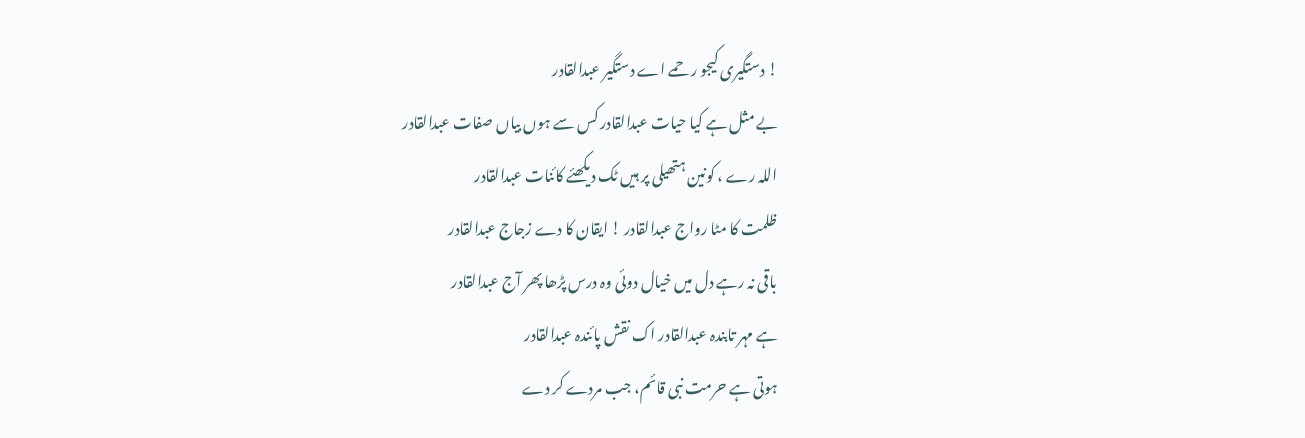! دستگیری کیجو رحمے اے دستگیر عبدالقادر
بے مثل ہے کیا حیات عبدالقادر کس سے ہوں بیاں صفات عبدالقادر
اللہ رے ، کونین ہتھیلی پر ہیں ٹک دیکھئے کائنات عبدالقادر
ظلمت کا مٹا رواج عبدالقادر ! ایقان کا دے زجاج عبدالقادر
باقی نہ رہے دل میں خیال دوئی وہ درس پڑھا پھر آج عبدالقادر
ہے مہر تابندہ عبدالقادر اک نقش پائندہ عبدالقادر
ہوتی ہے حرمت نبی قائم، جب مردے کر دے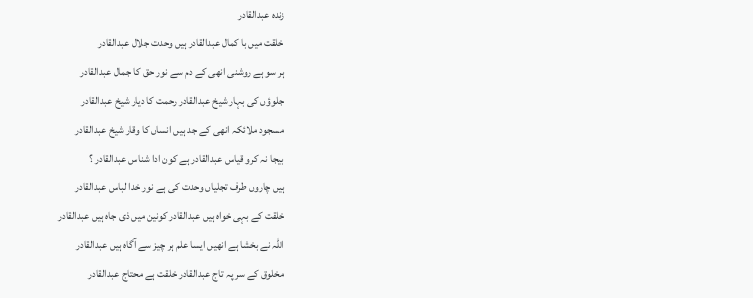زندہ عبدالقادر
خلقت میں با کمال عبدالقادر ہیں وحدت جلال عبدالقادر
ہر سو ہے روشنی انھی کے دم سے نور حق کا جمال عبدالقادر
جلوؤں کی بہار شیخ عبدالقادر رحمت کا دیار شیخ عبدالقادر
مسجود ملائکہ انھی کے جد ہیں انساں کا وقار شیخ عبدالقادر
بیجا نہ کرو قیاس عبدالقادر ہے کون ادا شناس عبدالقادر ؟
ہیں چاروں طرف تجلیاں وحدت کی ہے نور خدا لباس عبدالقادر
خلقت کے بہی خواہ ہیں عبدالقادر کونین میں ذی جاہ ہیں عبدالقادر
اللہ نے بخشا ہے انھیں ایسا علم ہر چیز سے آگاہ ہیں عبدالقادر
مخلوق کے سر پہ تاج عبدالقادر خلقت ہے محتاج عبدالقادر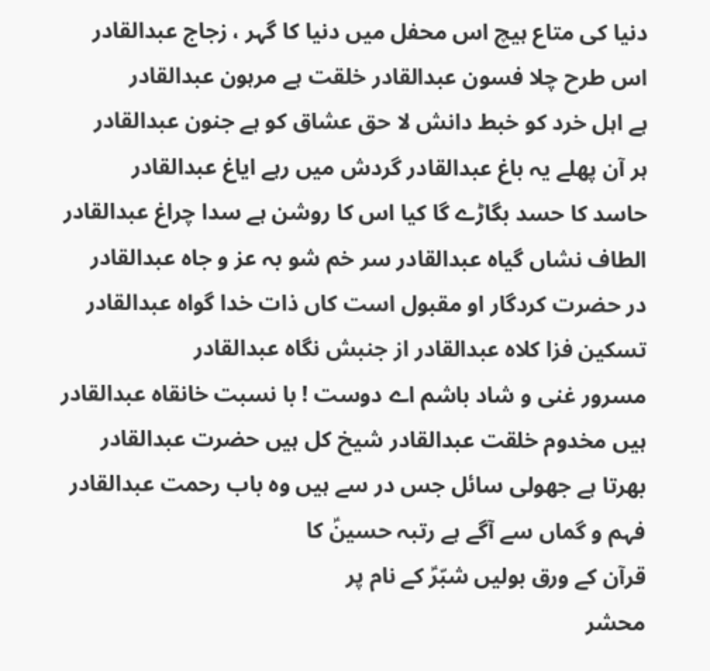دنیا کی متاع ہیچ اس محفل میں دنیا کا گہر ، زجاج عبدالقادر
اس طرح چلا فسون عبدالقادر خلقت ہے مرہون عبدالقادر
ہے اہل خرد کو خبط دانش لا حق عشاق کو ہے جنون عبدالقادر
ہر آن پھلے یہ باغ عبدالقادر گردش میں رہے ایاغ عبدالقادر
حاسد کا حسد بگاڑے گا کیا اس کا روشن ہے سدا چراغ عبدالقادر
الطاف نشاں گیاہ عبدالقادر سر خم شو بہ عز و جاہ عبدالقادر
در حضرت کردگار او مقبول است کاں ذات خدا گواہ عبدالقادر
تسکین فزا کلاہ عبدالقادر از جنبش نگاہ عبدالقادر
مسرور غنی و شاد باشم اے دوست ! با نسبت خانقاہ عبدالقادر
ہیں مخدوم خلقت عبدالقادر شیخ کل ہیں حضرت عبدالقادر
بھرتا ہے جھولی سائل جس در سے ہیں وہ باب رحمت عبدالقادر
فہم و گماں سے آگے ہے رتبہ حسینؑ کا
قرآن کے ورق بولیں شبّرؑ کے نام پر
محشر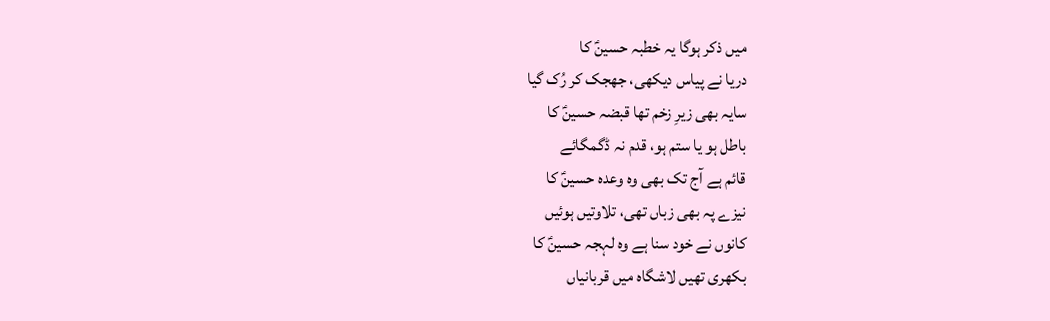میں ذکر ہوگا یہ خطبہ حسینؑ کا
دریا نے پیاس دیکھی، جھجک کر رُک گیا
سایہ بھی زیرِ زخم تھا قبضہ حسینؑ کا
باطل ہو یا ستم ہو، قدم نہ ڈگمگائے
قائم ہے آج تک بھی وہ وعدہ حسینؑ کا
نیزے پہ بھی زباں تھی، تلاوتیں ہوئیں
کانوں نے خود سنا ہے وہ لہجہ حسینؑ کا
بکھری تھیں لاشگاہ میں قربانیاں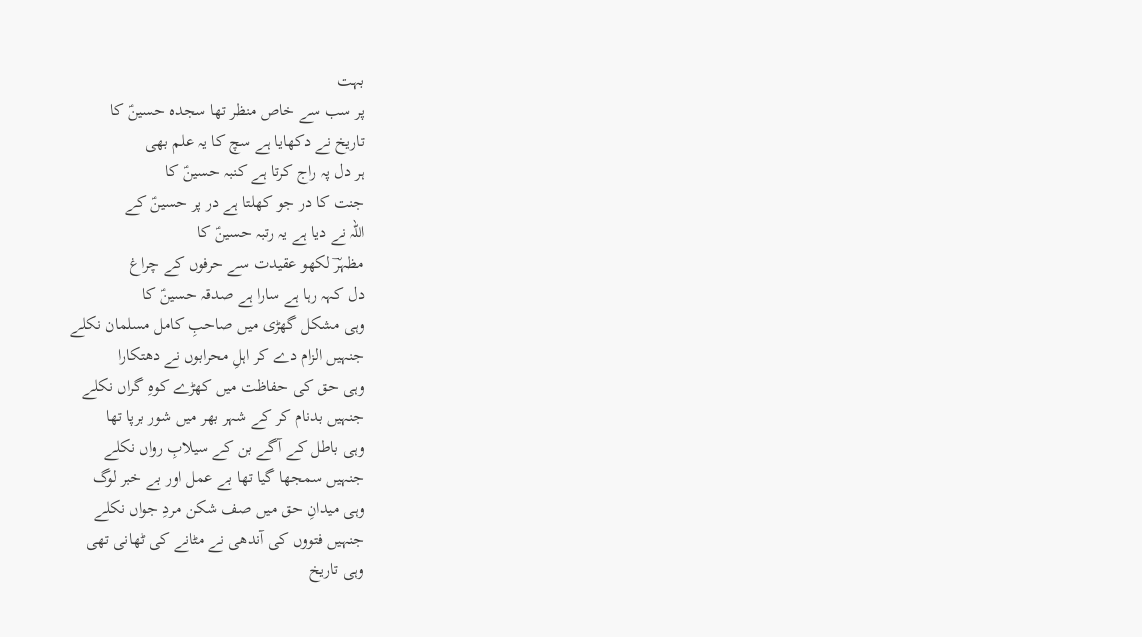بہت
پر سب سے خاص منظر تھا سجدہ حسینؑ کا
تاریخ نے دکھایا ہے سچ کا یہ علم بھی
ہر دل پہ راج کرتا ہے کنبہ حسینؑ کا
جنت کا در جو کھلتا ہے در پر حسینؑ کے
اللہ نے دیا ہے یہ رتبہ حسینؑ کا
مظہرؔ لکھو عقیدت سے حرفوں کے چراغ
دل کہہ رہا ہے سارا ہے صدقہ حسینؑ کا
وہی مشکل گھڑی میں صاحبِ کامل مسلمان نکلے
جنہیں الزام دے کر اہلِ محرابوں نے دھتکارا
وہی حق کی حفاظت میں کھڑے کوہِ گراں نکلے
جنہیں بدنام کر کے شہر بھر میں شور برپا تھا
وہی باطل کے آگے بن کے سیلابِ رواں نکلے
جنہیں سمجھا گیا تھا بے عمل اور بے خبر لوگ
وہی میدانِ حق میں صف شکن مردِ جواں نکلے
جنہیں فتووں کی آندھی نے مٹانے کی ٹھانی تھی
وہی تاریخ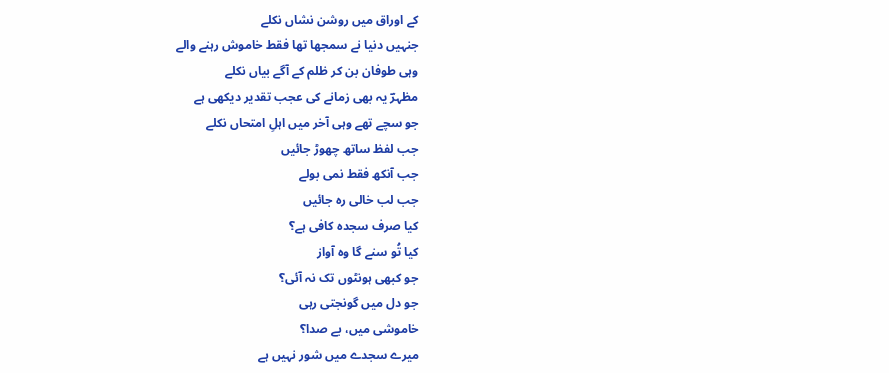کے اوراق میں روشن نشاں نکلے
جنہیں دنیا نے سمجھا تھا فقط خاموش رہنے والے
وہی طوفان بن کر ظلم کے آگے بیاں نکلے
مظہرؔ یہ بھی زمانے کی عجب تقدیر دیکھی ہے
جو سچے تھے وہی آخر میں اہلِ امتحاں نکلے
جب لفظ ساتھ چھوڑ جائیں
جب آنکھ فقط نمی بولے
جب لب خالی رہ جائیں
کیا صرف سجدہ کافی ہے؟
کیا تُو سنے گا وہ آواز
جو کبھی ہونٹوں تک نہ آئی؟
جو دل میں گونجتی رہی
خاموشی میں، بے صدا؟
میرے سجدے میں شور نہیں ہے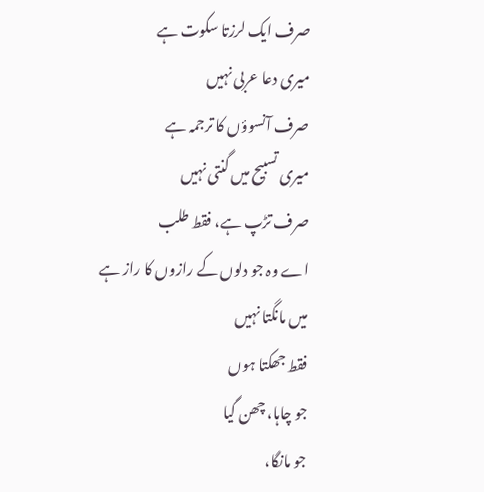صرف ایک لرزتا سکوت ہے
میری دعا عربی نہیں
صرف آنسوؤں کا ترجمہ ہے
میری تسبیح میں گنتی نہیں
صرف تڑپ ہے، فقط طلب
اے وہ جو دلوں کے رازوں کا راز ہے
میں مانگتا نہیں
فقط جھکتا ہوں
جو چاہا، چھن گیا
جو مانگا،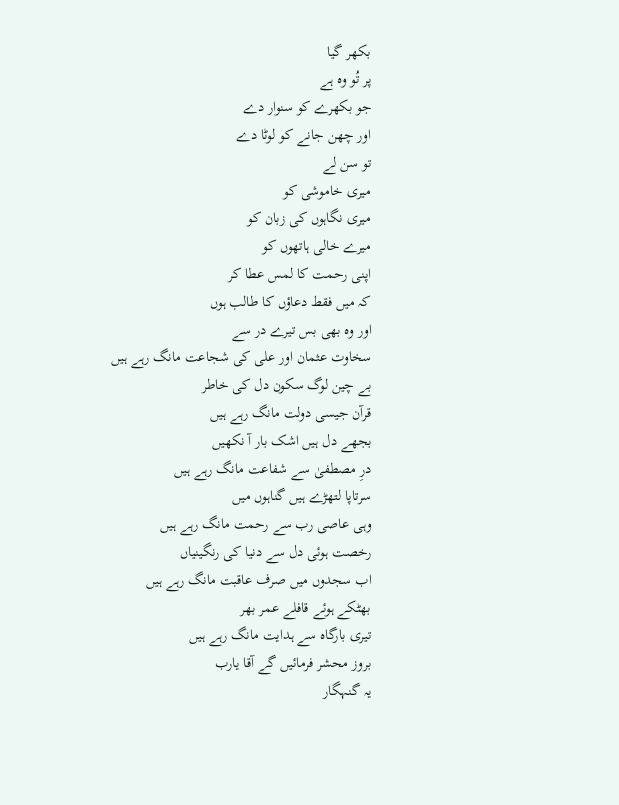بکھر گیا
پر تُو وہ ہے
جو بکھرے کو سنوار دے
اور چھن جانے کو لوٹا دے
تو سن لے
میری خاموشی کو
میری نگاہوں کی زبان کو
میرے خالی ہاتھوں کو
اپنی رحمت کا لمس عطا کر
کہ میں فقط دعاؤں کا طالب ہوں
اور وہ بھی بس تیرے در سے
سخاوت عثمان اور علی کی شجاعت مانگ رہے ہیں
بے چین لوگ سکون دل کی خاطر
قرآن جیسی دولت مانگ رہے ہیں
بجھے دل ہیں اشک بار آ نکھیں
درِ مصطفیٰ سے شفاعت مانگ رہے ہیں
سرتاپا لتھڑے ہیں گناہوں میں
وہی عاصی رب سے رحمت مانگ رہے ہیں
رخصت ہوئی دل سے دنیا کی رنگینیاں
اب سجدوں میں صرف عاقبت مانگ رہے ہیں
بھٹکے ہوئے قافلے عمر بھر
تیری بارگاہ سے ہدایت مانگ رہے ہیں
بروز محشر فرمائیں گے آقا یارب
یہ گنہگار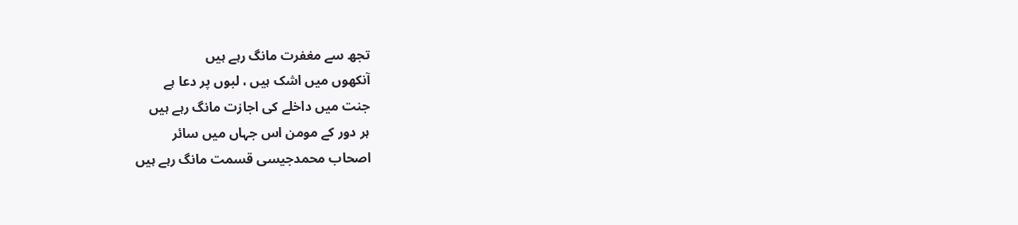تجھ سے مغفرت مانگ رہے ہیں
آنکھوں میں اشک ہیں ، لبوں پر دعا ہے
جنت میں داخلے کی اجازت مانگ رہے ہیں
ہر دور کے مومن اس جہاں میں سائر
اصحاب محمدجیسی قسمت مانگ رہے ہیں